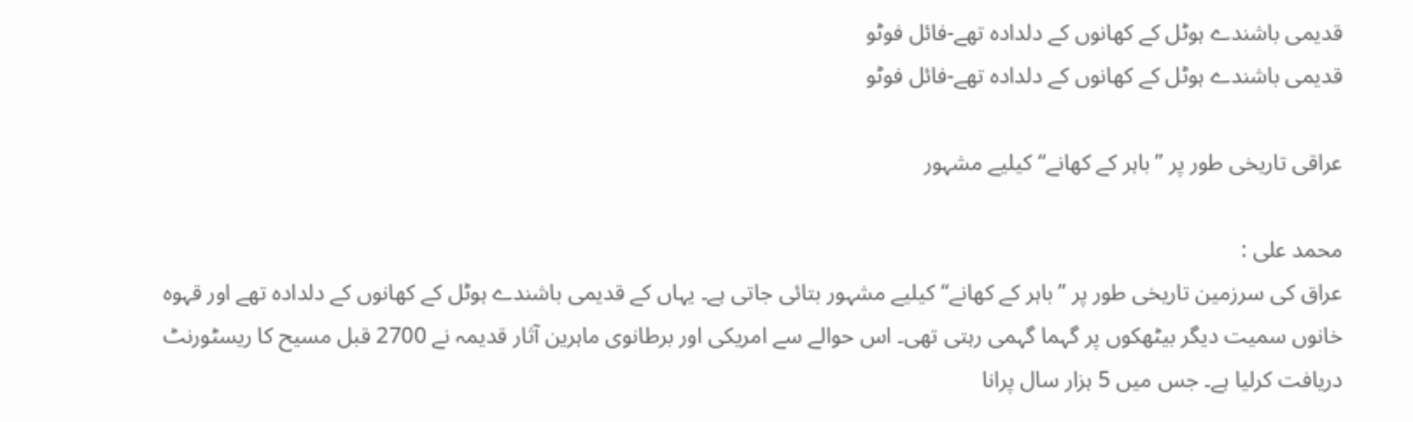قدیمی باشندے ہوٹل کے کھانوں کے دلدادہ تھے-فائل فوٹو
قدیمی باشندے ہوٹل کے کھانوں کے دلدادہ تھے-فائل فوٹو

عراقی تاریخی طور پر ’’باہر کے کھانے‘‘ کیلیے مشہور

محمد علی :
عراق کی سرزمین تاریخی طور پر ’’باہر کے کھانے‘‘ کیلیے مشہور بتائی جاتی ہے۔ یہاں کے قدیمی باشندے ہوٹل کے کھانوں کے دلدادہ تھے اور قہوہ خانوں سمیت دیگر بیٹھکوں پر گہما گہمی رہتی تھی۔ اس حوالے سے امریکی اور برطانوی ماہرین آثار قدیمہ نے 2700 قبل مسیح کا ریسٹورنٹ دریافت کرلیا ہے۔ جس میں 5 ہزار سال پرانا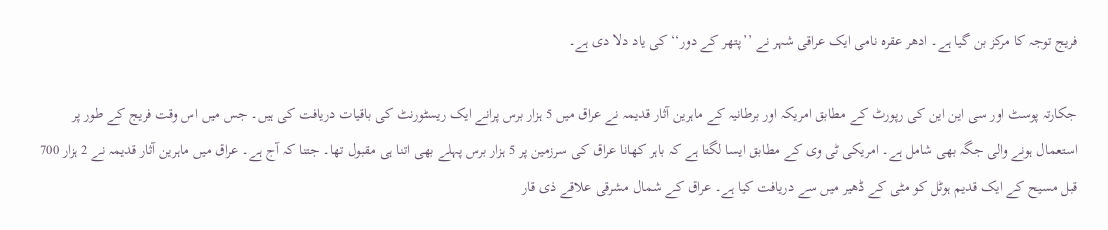فریج توجہ کا مرکز بن گیا ہے۔ ادھر عقرہ نامی ایک عراقی شہر نے ’’پتھر کے دور‘‘ کی یاد دلا دی ہے۔

جکارتہ پوسٹ اور سی این این کی رپورٹ کے مطابق امریکہ اور برطانیہ کے ماہرین آثار قدیمہ نے عراق میں 5 ہزار برس پرانے ایک ریسٹورنٹ کی باقیات دریافت کی ہیں۔ جس میں اس وقت فریج کے طور پر استعمال ہونے والی جگہ بھی شامل ہے۔ امریکی ٹی وی کے مطابق ایسا لگتا ہے کہ باہر کھانا عراق کی سرزمین پر 5 ہزار برس پہلے بھی اتنا ہی مقبول تھا۔ جتنا کہ آج ہے۔ عراق میں ماہرین آثار قدیمہ نے 2 ہزار 700 قبل مسیح کے ایک قدیم ہوٹل کو مٹی کے ڈھیر میں سے دریافت کیا ہے۔ عراق کے شمال مشرقی علاقے ذی قار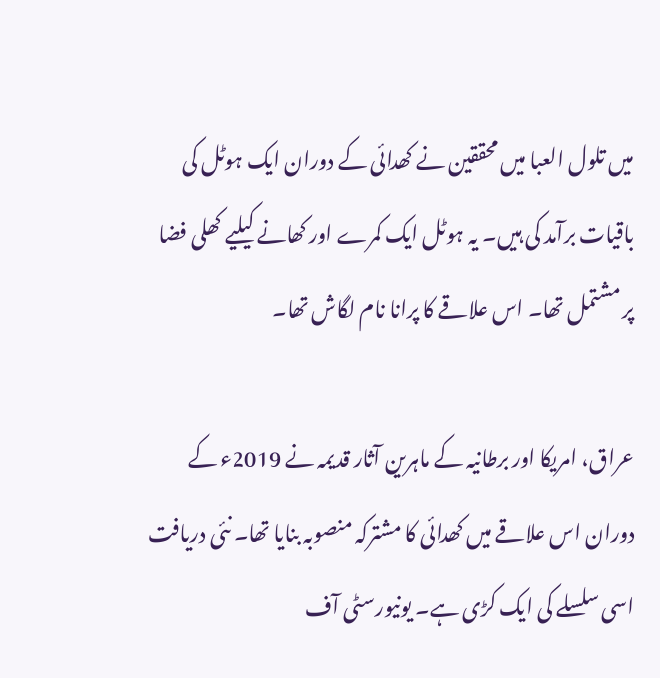میں تلول العبا میں محققین نے کھدائی کے دوران ایک ہوٹل کی باقیات برآمد کی ہیں۔ یہ ہوٹل ایک کمرے اور کھانے کیلیے کھلی فضا پر مشتمل تھا۔ اس علاقے کا پرانا نام لگاش تھا۔

عراق، امریکا اور برطانیہ کے ماہرین آثار قدیمہ نے 2019ء کے دوران اس علاقے میں کھدائی کا مشترکہ منصوبہ بنایا تھا۔ نئی دریافت اسی سلسلے کی ایک کڑی ہے۔ یونیورسٹی آف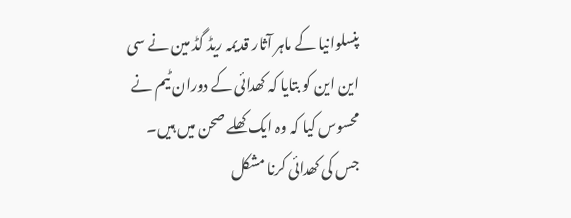پنسلوانیا کے ماہر آثار قدیمہ ریڈ گڈ مین نے سی این این کو بتایا کہ کھدائی کے دوران ٹیم نے محسوس کیا کہ وہ ایک کھلے صحن میں ہیں۔ جس کی کھدائی کرنا مشکل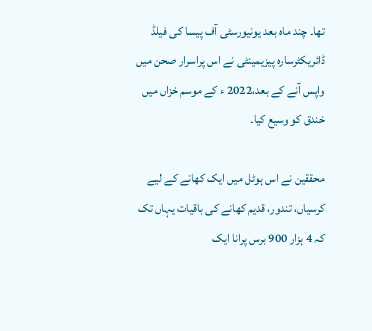تھا۔ چند ماہ بعد یونیورسٹی آف پیسا کی فیلڈ ڈائریکٹرسارہ پیزیمینٹی نے اس پراسرار صحن میں واپس آنے کے بعد،2022 ء کے موسم خزاں میں خندق کو وسیع کیا۔

محققین نے اس ہوٹل میں ایک کھانے کے لیے کرسیاں، تندور، قدیم کھانے کی باقیات یہاں تک کہ 4 ہزار 900 برس پرانا ایک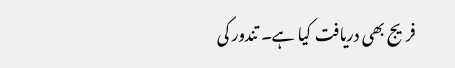فریج بھی دریافت کیا ہے۔ تندور کی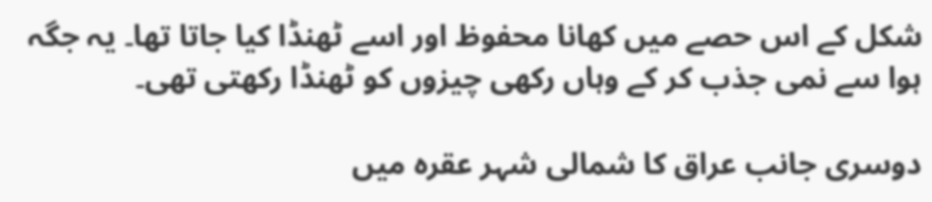شکل کے اس حصے میں کھانا محفوظ اور اسے ٹھنڈا کیا جاتا تھا۔ یہ جگہ ہوا سے نمی جذب کر کے وہاں رکھی چیزوں کو ٹھنڈا رکھتی تھی۔

دوسری جانب عراق کا شمالی شہر عقرہ میں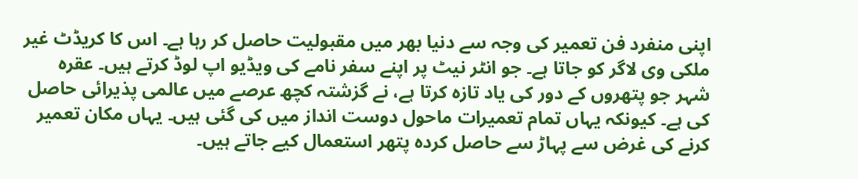اپنی منفرد فن تعمیر کی وجہ سے دنیا بھر میں مقبولیت حاصل کر رہا ہے۔ اس کا کریڈٹ غیر ملکی وی لاگر کو جاتا ہے۔ جو انٹر نیٹ پر اپنے سفر نامے کی ویڈیو اپ لوڈ کرتے ہیں۔ عقرہ شہر جو پتھروں کے دور کی یاد تازہ کرتا ہے، نے گزشتہ کچھ عرصے میں عالمی پذیرائی حاصل کی ہے۔ کیونکہ یہاں تمام تعمیرات ماحول دوست انداز میں کی گئی ہیں۔ یہاں مکان تعمیر کرنے کی غرض سے پہاڑ سے حاصل کردہ پتھر استعمال کیے جاتے ہیں۔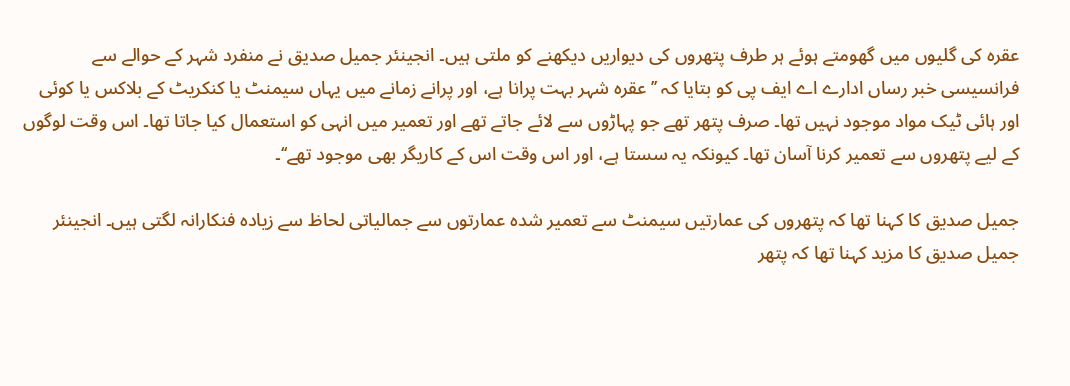عقرہ کی گلیوں میں گھومتے ہوئے ہر طرف پتھروں کی دیواریں دیکھنے کو ملتی ہیں۔ انجینئر جمیل صدیق نے منفرد شہر کے حوالے سے فرانسیسی خبر رساں ادارے اے ایف پی کو بتایا کہ ’’عقرہ شہر بہت پرانا ہے، اور پرانے زمانے میں یہاں سیمنٹ یا کنکریٹ کے بلاکس یا کوئی اور ہائی ٹیک مواد موجود نہیں تھا۔ صرف پتھر تھے جو پہاڑوں سے لائے جاتے تھے اور تعمیر میں انہی کو استعمال کیا جاتا تھا۔ اس وقت لوگوں کے لیے پتھروں سے تعمیر کرنا آسان تھا۔ کیونکہ یہ سستا ہے، اور اس وقت اس کے کاریگر بھی موجود تھے‘‘۔

جمیل صدیق کا کہنا تھا کہ پتھروں کی عمارتیں سیمنٹ سے تعمیر شدہ عمارتوں سے جمالیاتی لحاظ سے زیادہ فنکارانہ لگتی ہیں۔ انجینئر جمیل صدیق کا مزید کہنا تھا کہ پتھر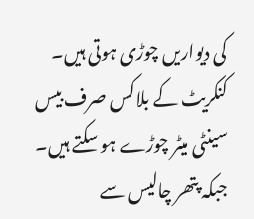کی دیواریں چوڑی ہوتی ہیں۔ کنکریٹ کے بلاکس صرف بیس سینٹی میٹر چوڑے ہو سکتے ہیں۔ جبکہ پتھر چالیس سے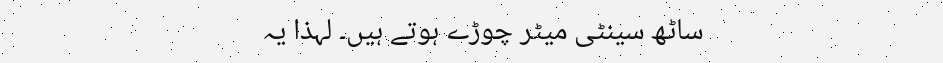ساٹھ سینٹی میٹر چوڑے ہوتے ہیں۔ لہذا یہ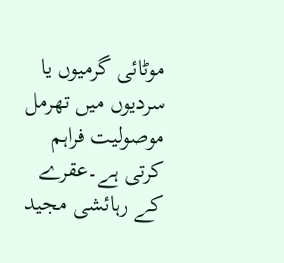موٹائی گرمیوں یا سردیوں میں تھرمل موصولیت فراہم کرتی ہے۔عقرے کے رہائشی مجید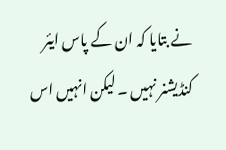نے بتایا کہ ان کے پاس ایئر کنڈیشنر نہیں ۔ لیکن انہیں اس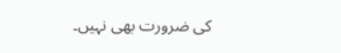کی ضرورت بھی نہیں۔